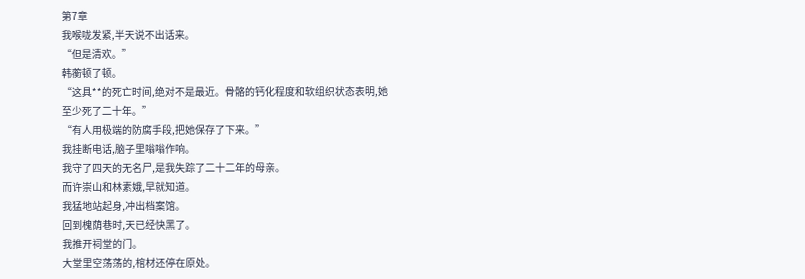第7章
我喉咙发紧,半天说不出话来。
“但是清欢。”
韩蘅顿了顿。
“这具**的死亡时间,绝对不是最近。骨骼的钙化程度和软组织状态表明,她至少死了二十年。”
“有人用极端的防腐手段,把她保存了下来。”
我挂断电话,脑子里嗡嗡作响。
我守了四天的无名尸,是我失踪了二十二年的母亲。
而许崇山和林素娥,早就知道。
我猛地站起身,冲出档案馆。
回到槐荫巷时,天已经快黑了。
我推开祠堂的门。
大堂里空荡荡的,棺材还停在原处。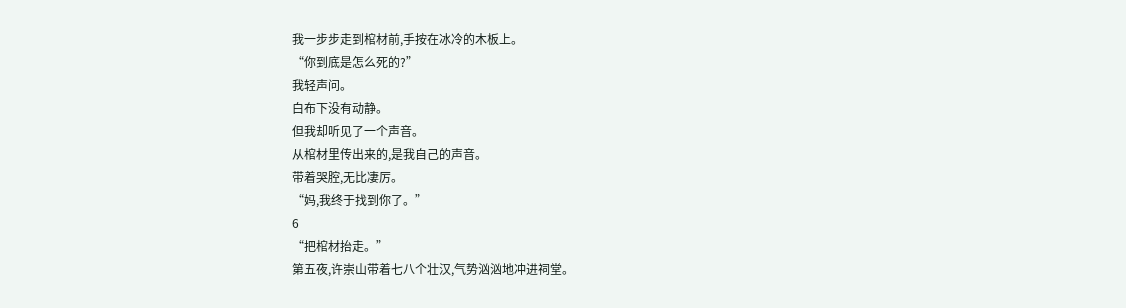我一步步走到棺材前,手按在冰冷的木板上。
“你到底是怎么死的?”
我轻声问。
白布下没有动静。
但我却听见了一个声音。
从棺材里传出来的,是我自己的声音。
带着哭腔,无比凄厉。
“妈,我终于找到你了。”
6
“把棺材抬走。”
第五夜,许崇山带着七八个壮汉,气势汹汹地冲进祠堂。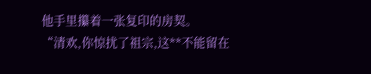他手里攥着一张复印的房契。
“清欢,你惊扰了祖宗,这**不能留在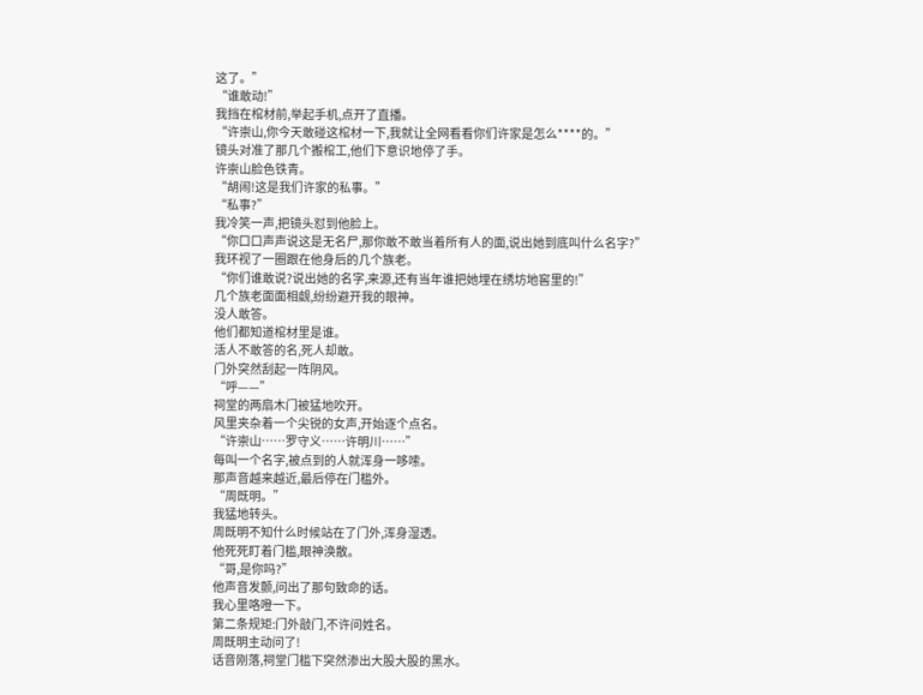这了。”
“谁敢动!”
我挡在棺材前,举起手机,点开了直播。
“许崇山,你今天敢碰这棺材一下,我就让全网看看你们许家是怎么****的。”
镜头对准了那几个搬棺工,他们下意识地停了手。
许崇山脸色铁青。
“胡闹!这是我们许家的私事。”
“私事?”
我冷笑一声,把镜头怼到他脸上。
“你口口声声说这是无名尸,那你敢不敢当着所有人的面,说出她到底叫什么名字?”
我环视了一圈跟在他身后的几个族老。
“你们谁敢说?说出她的名字,来源,还有当年谁把她埋在绣坊地窖里的!”
几个族老面面相觑,纷纷避开我的眼神。
没人敢答。
他们都知道棺材里是谁。
活人不敢答的名,死人却敢。
门外突然刮起一阵阴风。
“呼——”
祠堂的两扇木门被猛地吹开。
风里夹杂着一个尖锐的女声,开始逐个点名。
“许崇山……罗守义……许明川……”
每叫一个名字,被点到的人就浑身一哆嗦。
那声音越来越近,最后停在门槛外。
“周既明。”
我猛地转头。
周既明不知什么时候站在了门外,浑身湿透。
他死死盯着门槛,眼神涣散。
“哥,是你吗?”
他声音发颤,问出了那句致命的话。
我心里咯噔一下。
第二条规矩:门外敲门,不许问姓名。
周既明主动问了!
话音刚落,祠堂门槛下突然渗出大股大股的黑水。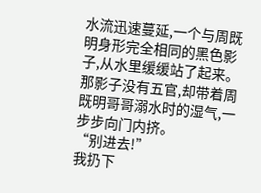水流迅速蔓延,一个与周既明身形完全相同的黑色影子,从水里缓缓站了起来。
那影子没有五官,却带着周既明哥哥溺水时的湿气,一步步向门内挤。
“别进去!”
我扔下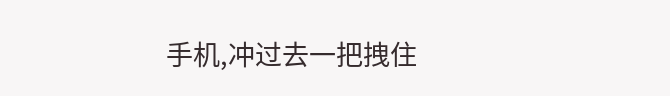手机,冲过去一把拽住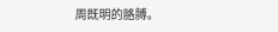周既明的胳膊。